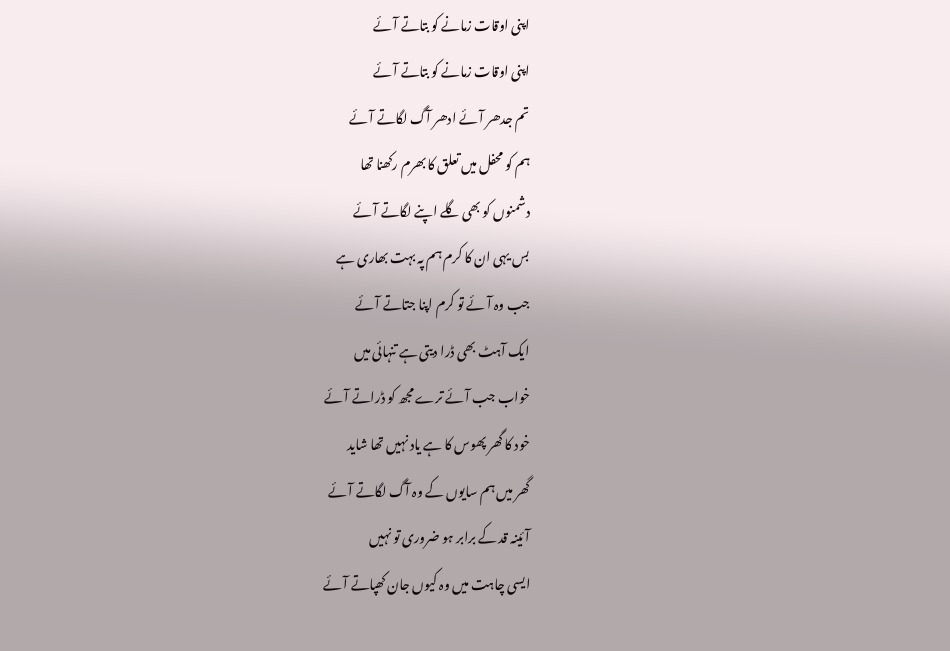اپنی اوقات زمانے کو بتاتے آئے
اپنی اوقات زمانے کو بتاتے آئے
تم جدھر آئے ادھر آگ لگاتے آئے
ہم کو محفل میں تعلق کا بھرم رکھنا تھا
دشمنوں کو بھی گلے اپنے لگاتے آئے
بس یہی ان کا کرم ہم پہ بہت بھاری ہے
جب وہ آئے تو کرم اپنا جتاتے آئے
ایک آہٹ بھی ڈرا دیتی ہے تنہائی میں
خواب جب آئے ترے مجھ کو ڈراتے آئے
خود کا گھر پھوس کا ہے یاد نہیں تھا شاید
گھر میں ہم سایوں کے وہ آگ لگاتے آئے
آئینہ قد کے برابر ہو ضروری تو نہیں
ایسی چاہت میں وہ کیوں جان کھپاتے آئے